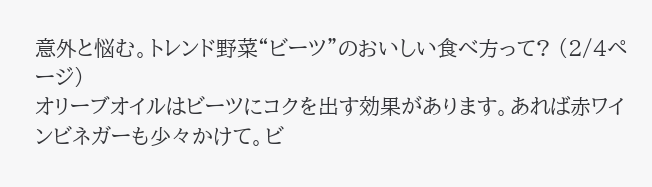意外と悩む。トレンド野菜“ビーツ”のおいしい食べ方って? (2/4ページ)
オリーブオイルはビーツにコクを出す効果があります。あれば赤ワインビネガーも少々かけて。ビ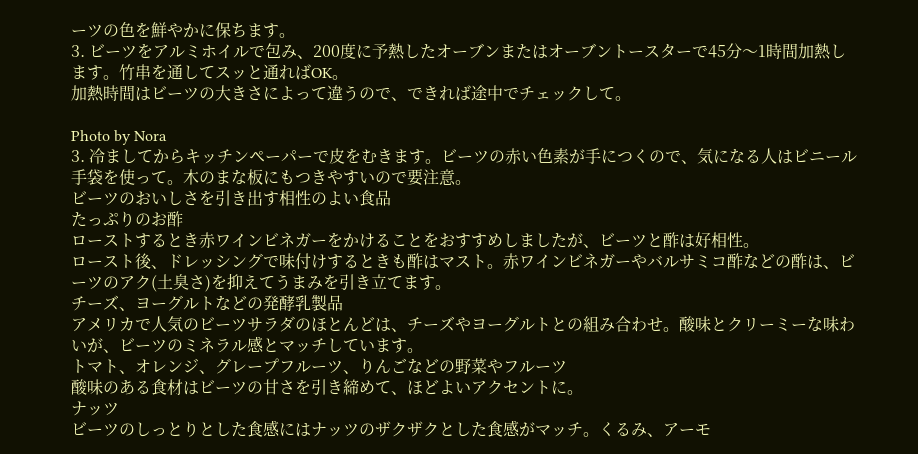ーツの色を鮮やかに保ちます。
3. ビーツをアルミホイルで包み、200度に予熱したオーブンまたはオーブントースターで45分〜1時間加熱します。竹串を通してスッと通ればOK。
加熱時間はビーツの大きさによって違うので、できれば途中でチェックして。

Photo by Nora
3. 冷ましてからキッチンペーパーで皮をむきます。ビーツの赤い色素が手につくので、気になる人はビニール手袋を使って。木のまな板にもつきやすいので要注意。
ビーツのおいしさを引き出す相性のよい食品
たっぷりのお酢
ローストするとき赤ワインビネガーをかけることをおすすめしましたが、ビーツと酢は好相性。
ロースト後、ドレッシングで味付けするときも酢はマスト。赤ワインビネガーやバルサミコ酢などの酢は、ビーツのアク(土臭さ)を抑えてうまみを引き立てます。
チーズ、ヨーグルトなどの発酵乳製品
アメリカで人気のビーツサラダのほとんどは、チーズやヨーグルトとの組み合わせ。酸味とクリーミーな味わいが、ビーツのミネラル感とマッチしています。
トマト、オレンジ、グレープフルーツ、りんごなどの野菜やフルーツ
酸味のある食材はビーツの甘さを引き締めて、ほどよいアクセントに。
ナッツ
ビーツのしっとりとした食感にはナッツのザクザクとした食感がマッチ。くるみ、アーモ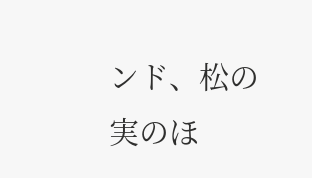ンド、松の実のほ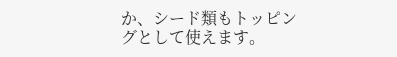か、シード類もトッピングとして使えます。